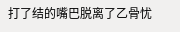打了结的嘴巴脱离了乙骨忧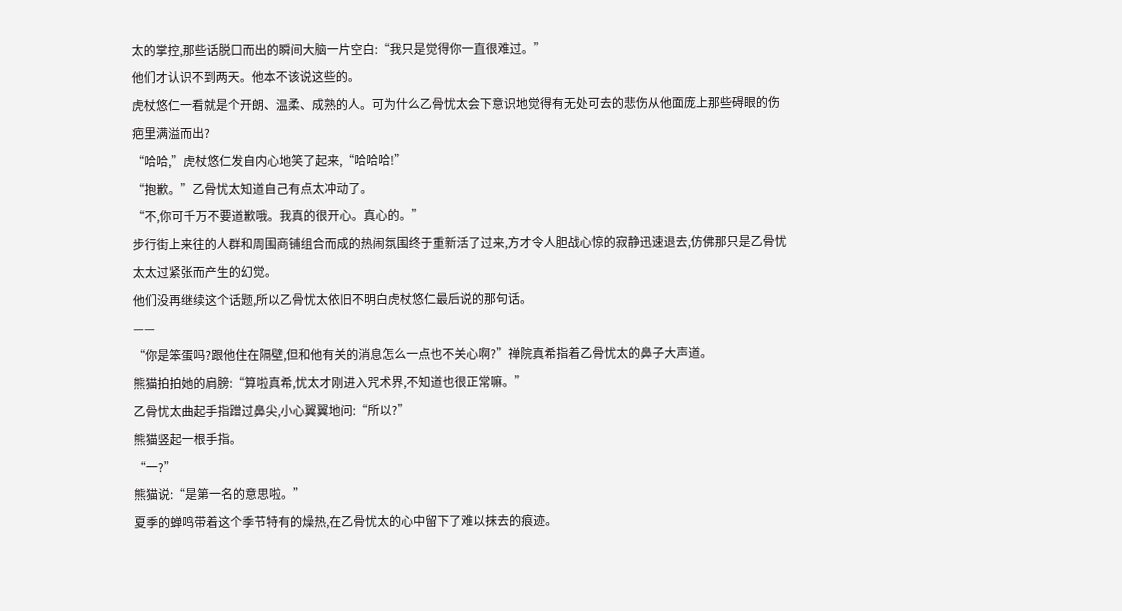太的掌控,那些话脱口而出的瞬间大脑一片空白:“我只是觉得你一直很难过。”
他们才认识不到两天。他本不该说这些的。
虎杖悠仁一看就是个开朗、温柔、成熟的人。可为什么乙骨忧太会下意识地觉得有无处可去的悲伤从他面庞上那些碍眼的伤疤里满溢而出?
“哈哈,”虎杖悠仁发自内心地笑了起来,“哈哈哈!”
“抱歉。”乙骨忧太知道自己有点太冲动了。
“不,你可千万不要道歉哦。我真的很开心。真心的。”
步行街上来往的人群和周围商铺组合而成的热闹氛围终于重新活了过来,方才令人胆战心惊的寂静迅速退去,仿佛那只是乙骨忧太太过紧张而产生的幻觉。
他们没再继续这个话题,所以乙骨忧太依旧不明白虎杖悠仁最后说的那句话。
——
“你是笨蛋吗?跟他住在隔壁,但和他有关的消息怎么一点也不关心啊?”禅院真希指着乙骨忧太的鼻子大声道。
熊猫拍拍她的肩膀:“算啦真希,忧太才刚进入咒术界,不知道也很正常嘛。”
乙骨忧太曲起手指蹭过鼻尖,小心翼翼地问:“所以?”
熊猫竖起一根手指。
“一?”
熊猫说:“是第一名的意思啦。”
夏季的蝉鸣带着这个季节特有的燥热,在乙骨忧太的心中留下了难以抹去的痕迹。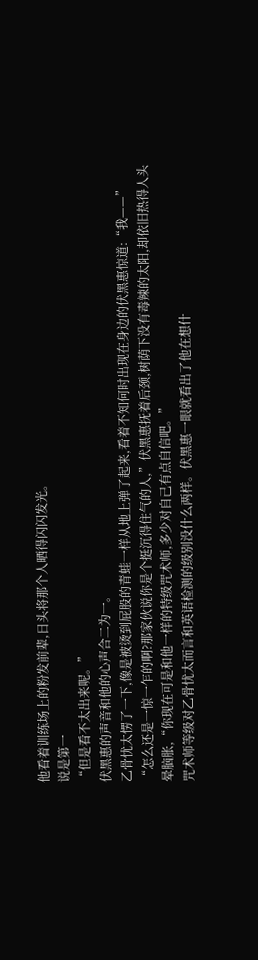他看着训练场上的粉发前辈,日头将那个人晒得闪闪发光。
说是第一
“但是看不太出来呢。”
伏黑惠的声音和他的心声合二为一。
乙骨忧太愣了一下,像是被烫到屁股的青蛙一样从地上弹了起来,看着不知何时出现在身边的伏黑惠惊道:“我——”
“怎么还是一惊一乍的啊?那家伙说你是个挺沉得住气的人,”伏黑惠抚着后颈,树荫下没有毒辣的太阳,却依旧热得人头晕脑胀,“你现在可是和他一样的特级咒术师,多少对自己有点自信吧。”
咒术师等级对乙骨忧太而言和英语检测的级别没什么两样。伏黑惠一眼就看出了他在想什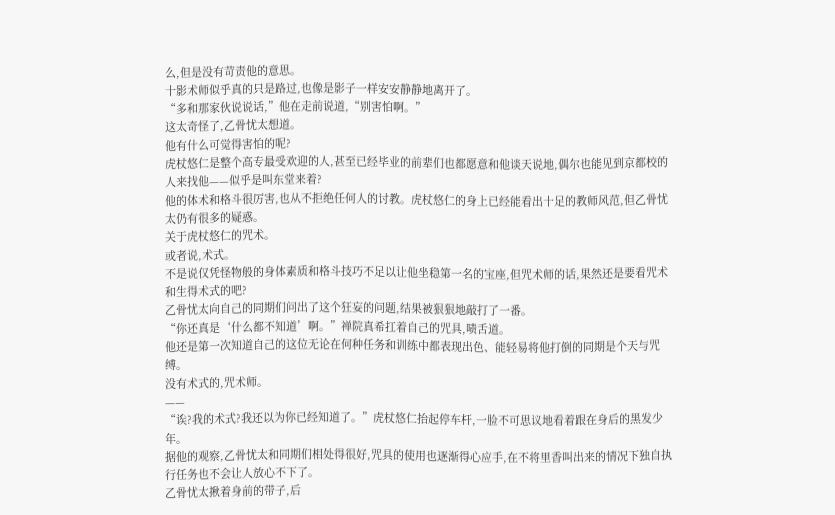么,但是没有苛责他的意思。
十影术师似乎真的只是路过,也像是影子一样安安静静地离开了。
“多和那家伙说说话,”他在走前说道,“别害怕啊。”
这太奇怪了,乙骨忧太想道。
他有什么可觉得害怕的呢?
虎杖悠仁是整个高专最受欢迎的人,甚至已经毕业的前辈们也都愿意和他谈天说地,偶尔也能见到京都校的人来找他——似乎是叫东堂来着?
他的体术和格斗很厉害,也从不拒绝任何人的讨教。虎杖悠仁的身上已经能看出十足的教师风范,但乙骨忧太仍有很多的疑惑。
关于虎杖悠仁的咒术。
或者说,术式。
不是说仅凭怪物般的身体素质和格斗技巧不足以让他坐稳第一名的宝座,但咒术师的话,果然还是要看咒术和生得术式的吧?
乙骨忧太向自己的同期们问出了这个狂妄的问题,结果被狠狠地敲打了一番。
“你还真是‘什么都不知道’啊。”禅院真希扛着自己的咒具,啧舌道。
他还是第一次知道自己的这位无论在何种任务和训练中都表现出色、能轻易将他打倒的同期是个天与咒缚。
没有术式的,咒术师。
——
“诶?我的术式?我还以为你已经知道了。”虎杖悠仁抬起停车杆,一脸不可思议地看着跟在身后的黑发少年。
据他的观察,乙骨忧太和同期们相处得很好,咒具的使用也逐渐得心应手,在不将里香叫出来的情况下独自执行任务也不会让人放心不下了。
乙骨忧太揪着身前的带子,后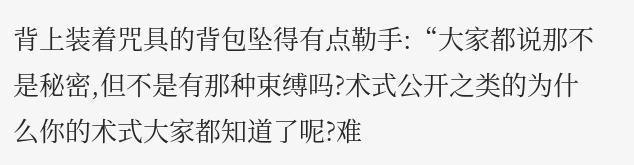背上装着咒具的背包坠得有点勒手:“大家都说那不是秘密,但不是有那种束缚吗?术式公开之类的为什么你的术式大家都知道了呢?难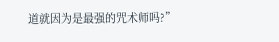道就因为是最强的咒术师吗?”